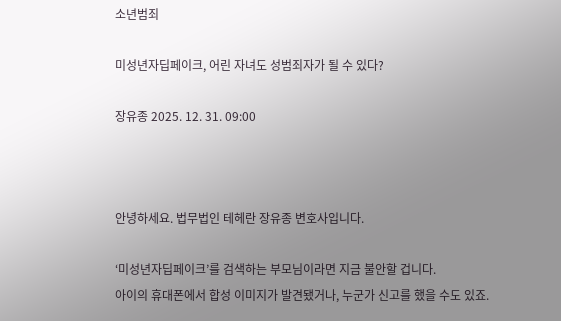소년범죄

미성년자딥페이크, 어린 자녀도 성범죄자가 될 수 있다?

장유종 2025. 12. 31. 09:00



안녕하세요. 법무법인 테헤란 장유종 변호사입니다.

‘미성년자딥페이크’를 검색하는 부모님이라면 지금 불안할 겁니다.
아이의 휴대폰에서 합성 이미지가 발견됐거나, 누군가 신고를 했을 수도 있죠.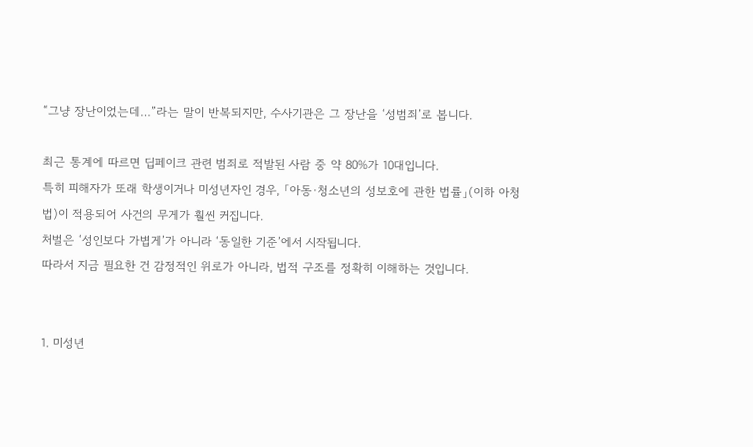“그냥 장난이었는데…”라는 말이 반복되지만, 수사기관은 그 장난을 ‘성범죄’로 봅니다.

최근 통계에 따르면 딥페이크 관련 범죄로 적발된 사람 중 약 80%가 10대입니다.
특히 피해자가 또래 학생이거나 미성년자인 경우, 「아동·청소년의 성보호에 관한 법률」(이하 아청법)이 적용되어 사건의 무게가 훨씬 커집니다.
처벌은 ‘성인보다 가볍게’가 아니라 ‘동일한 기준’에서 시작됩니다.
따라서 지금 필요한 건 감정적인 위로가 아니라, 법적 구조를 정확히 이해하는 것입니다.


1. 미성년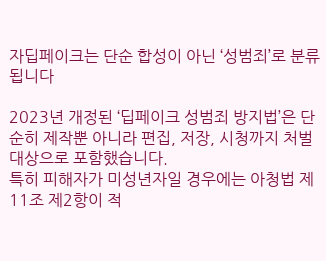자딥페이크는 단순 합성이 아닌 ‘성범죄’로 분류됩니다

2023년 개정된 ‘딥페이크 성범죄 방지법’은 단순히 제작뿐 아니라 편집, 저장, 시청까지 처벌 대상으로 포함했습니다.
특히 피해자가 미성년자일 경우에는 아청법 제11조 제2항이 적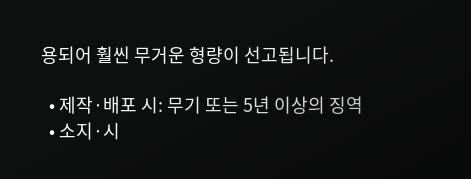용되어 훨씬 무거운 형량이 선고됩니다.

  • 제작·배포 시: 무기 또는 5년 이상의 징역
  • 소지·시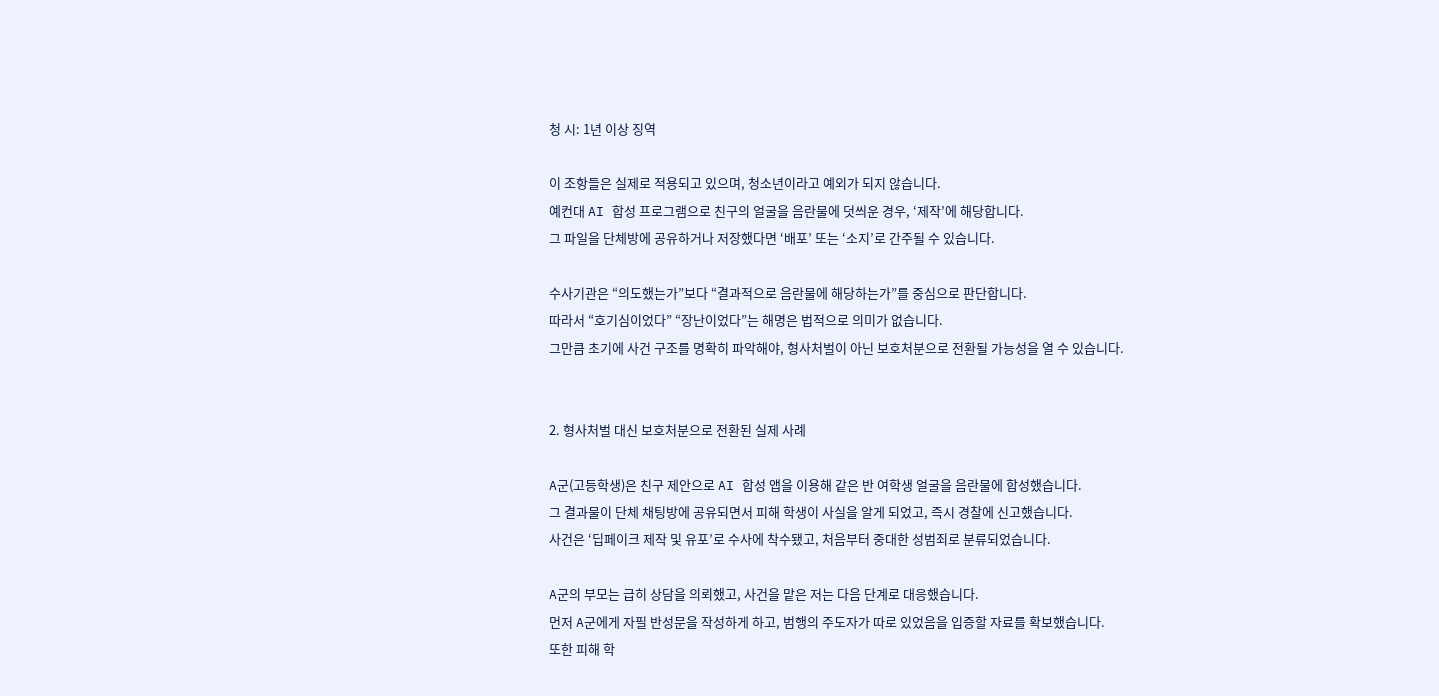청 시: 1년 이상 징역

이 조항들은 실제로 적용되고 있으며, 청소년이라고 예외가 되지 않습니다.
예컨대 AI 합성 프로그램으로 친구의 얼굴을 음란물에 덧씌운 경우, ‘제작’에 해당합니다.
그 파일을 단체방에 공유하거나 저장했다면 ‘배포’ 또는 ‘소지’로 간주될 수 있습니다.

수사기관은 “의도했는가”보다 “결과적으로 음란물에 해당하는가”를 중심으로 판단합니다.
따라서 “호기심이었다” “장난이었다”는 해명은 법적으로 의미가 없습니다.
그만큼 초기에 사건 구조를 명확히 파악해야, 형사처벌이 아닌 보호처분으로 전환될 가능성을 열 수 있습니다.


2. 형사처벌 대신 보호처분으로 전환된 실제 사례

A군(고등학생)은 친구 제안으로 AI 합성 앱을 이용해 같은 반 여학생 얼굴을 음란물에 합성했습니다.
그 결과물이 단체 채팅방에 공유되면서 피해 학생이 사실을 알게 되었고, 즉시 경찰에 신고했습니다.
사건은 ‘딥페이크 제작 및 유포’로 수사에 착수됐고, 처음부터 중대한 성범죄로 분류되었습니다.

A군의 부모는 급히 상담을 의뢰했고, 사건을 맡은 저는 다음 단계로 대응했습니다.
먼저 A군에게 자필 반성문을 작성하게 하고, 범행의 주도자가 따로 있었음을 입증할 자료를 확보했습니다.
또한 피해 학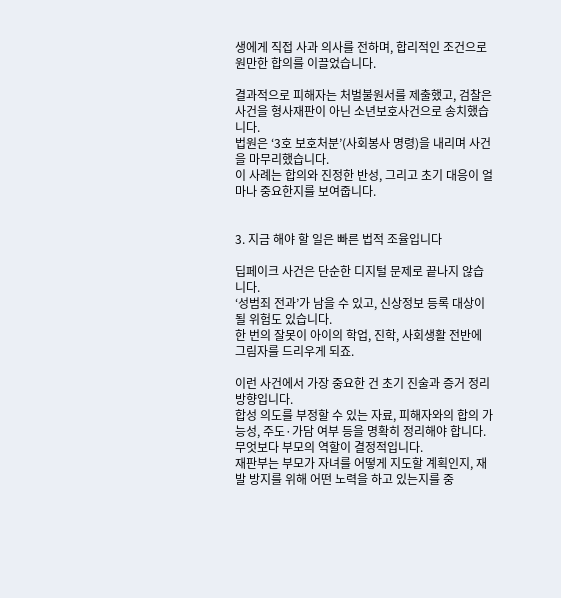생에게 직접 사과 의사를 전하며, 합리적인 조건으로 원만한 합의를 이끌었습니다.

결과적으로 피해자는 처벌불원서를 제출했고, 검찰은 사건을 형사재판이 아닌 소년보호사건으로 송치했습니다.
법원은 ‘3호 보호처분’(사회봉사 명령)을 내리며 사건을 마무리했습니다.
이 사례는 합의와 진정한 반성, 그리고 초기 대응이 얼마나 중요한지를 보여줍니다.


3. 지금 해야 할 일은 빠른 법적 조율입니다

딥페이크 사건은 단순한 디지털 문제로 끝나지 않습니다.
‘성범죄 전과’가 남을 수 있고, 신상정보 등록 대상이 될 위험도 있습니다.
한 번의 잘못이 아이의 학업, 진학, 사회생활 전반에 그림자를 드리우게 되죠.

이런 사건에서 가장 중요한 건 초기 진술과 증거 정리 방향입니다.
합성 의도를 부정할 수 있는 자료, 피해자와의 합의 가능성, 주도·가담 여부 등을 명확히 정리해야 합니다.
무엇보다 부모의 역할이 결정적입니다.
재판부는 부모가 자녀를 어떻게 지도할 계획인지, 재발 방지를 위해 어떤 노력을 하고 있는지를 중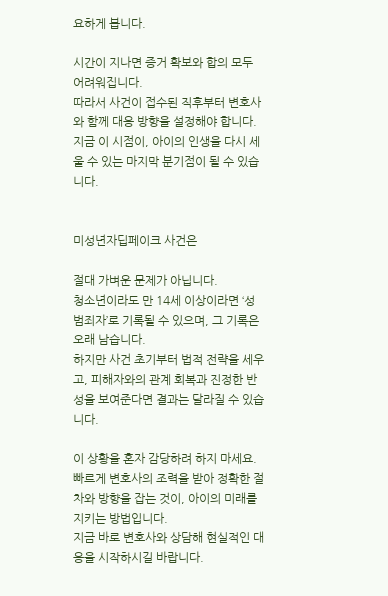요하게 봅니다.

시간이 지나면 증거 확보와 합의 모두 어려워집니다.
따라서 사건이 접수된 직후부터 변호사와 함께 대응 방향을 설정해야 합니다.
지금 이 시점이, 아이의 인생을 다시 세울 수 있는 마지막 분기점이 될 수 있습니다.


미성년자딥페이크 사건은

절대 가벼운 문제가 아닙니다.
청소년이라도 만 14세 이상이라면 ‘성범죄자’로 기록될 수 있으며, 그 기록은 오래 남습니다.
하지만 사건 초기부터 법적 전략을 세우고, 피해자와의 관계 회복과 진정한 반성을 보여준다면 결과는 달라질 수 있습니다.

이 상황을 혼자 감당하려 하지 마세요.
빠르게 변호사의 조력을 받아 정확한 절차와 방향을 잡는 것이, 아이의 미래를 지키는 방법입니다.
지금 바로 변호사와 상담해 현실적인 대응을 시작하시길 바랍니다.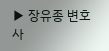▶ 장유종 변호사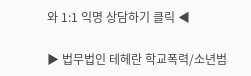와 1:1 익명 상담하기 클릭 ◀

▶ 법무법인 테헤란 학교폭력/소년범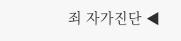죄 자가진단 ◀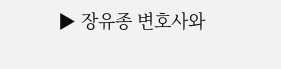▶ 장유종 변호사와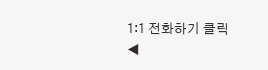1:1 전화하기 클릭 ◀